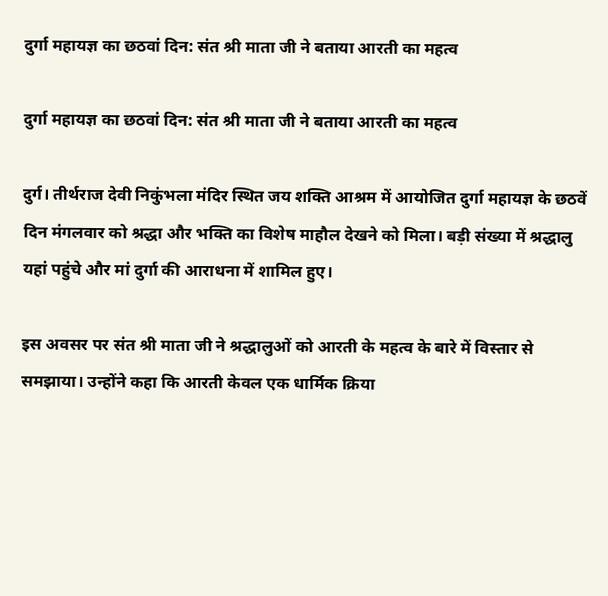दुर्गा महायज्ञ का छठवां दिन: संत श्री माता जी ने बताया आरती का महत्व

दुर्गा महायज्ञ का छठवां दिन: संत श्री माता जी ने बताया आरती का महत्व

दुर्ग। तीर्थराज देवी निकुंभला मंदिर स्थित जय शक्ति आश्रम में आयोजित दुर्गा महायज्ञ के छठवें दिन मंगलवार को श्रद्धा और भक्ति का विशेष माहौल देखने को मिला। बड़ी संख्या में श्रद्धालु यहां पहुंचे और मां दुर्गा की आराधना में शामिल हुए।

इस अवसर पर संत श्री माता जी ने श्रद्धालुओं को आरती के महत्व के बारे में विस्तार से समझाया। उन्होंने कहा कि आरती केवल एक धार्मिक क्रिया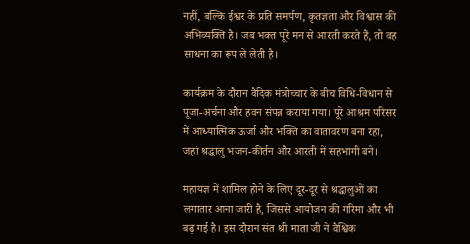नहीं, बल्कि ईश्वर के प्रति समर्पण, कृतज्ञता और विश्वास की अभिव्यक्ति है। जब भक्त पूरे मन से आरती करते हैं, तो वह साधना का रूप ले लेती है।

कार्यक्रम के दौरान वैदिक मंत्रोच्चार के बीच विधि-विधान से पूजा-अर्चना और हवन संपन्न कराया गया। पूरे आश्रम परिसर में आध्यात्मिक ऊर्जा और भक्ति का वातावरण बना रहा, जहां श्रद्धालु भजन-कीर्तन और आरती में सहभागी बने।

महायज्ञ में शामिल होने के लिए दूर-दूर से श्रद्धालुओं का लगातार आना जारी है, जिससे आयोजन की गरिमा और भी बढ़ गई है। इस दौरान संत श्री माता जी ने वैश्विक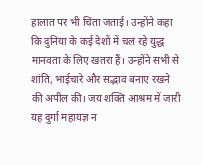हालात पर भी चिंता जताई। उन्होंने कहा कि दुनिया के कई देशों में चल रहे युद्ध मानवता के लिए खतरा हैं। उन्होंने सभी से शांति, भाईचारे और सद्भाव बनाए रखने की अपील की। जय शक्ति आश्रम में जारी यह दुर्गा महायज्ञ न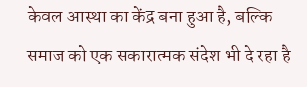केवल आस्था का केंद्र बना हुआ है, बल्कि समाज को एक सकारात्मक संदेश भी दे रहा है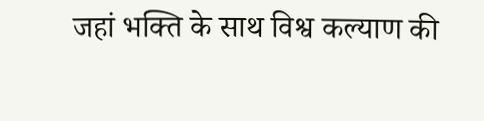जहां भक्ति के साथ विश्व कल्याण की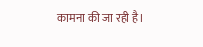कामना की जा रही है।